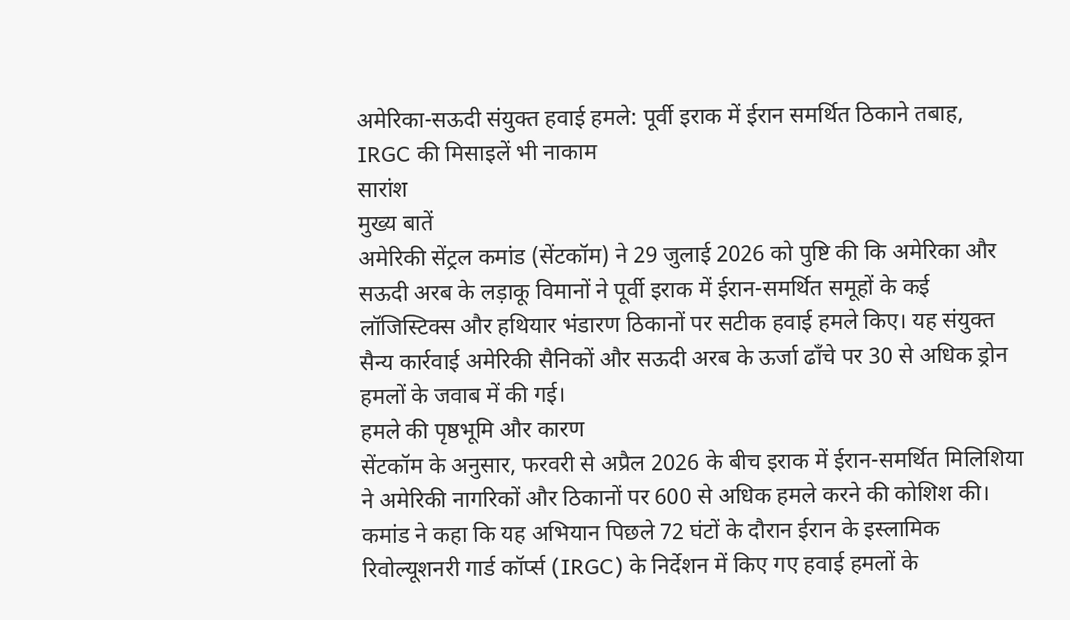अमेरिका-सऊदी संयुक्त हवाई हमले: पूर्वी इराक में ईरान समर्थित ठिकाने तबाह, IRGC की मिसाइलें भी नाकाम
सारांश
मुख्य बातें
अमेरिकी सेंट्रल कमांड (सेंटकॉम) ने 29 जुलाई 2026 को पुष्टि की कि अमेरिका और सऊदी अरब के लड़ाकू विमानों ने पूर्वी इराक में ईरान-समर्थित समूहों के कई लॉजिस्टिक्स और हथियार भंडारण ठिकानों पर सटीक हवाई हमले किए। यह संयुक्त सैन्य कार्रवाई अमेरिकी सैनिकों और सऊदी अरब के ऊर्जा ढाँचे पर 30 से अधिक ड्रोन हमलों के जवाब में की गई।
हमले की पृष्ठभूमि और कारण
सेंटकॉम के अनुसार, फरवरी से अप्रैल 2026 के बीच इराक में ईरान-समर्थित मिलिशिया ने अमेरिकी नागरिकों और ठिकानों पर 600 से अधिक हमले करने की कोशिश की। कमांड ने कहा कि यह अभियान पिछले 72 घंटों के दौरान ईरान के इस्लामिक रिवोल्यूशनरी गार्ड कॉर्प्स (IRGC) के निर्देशन में किए गए हवाई हमलों के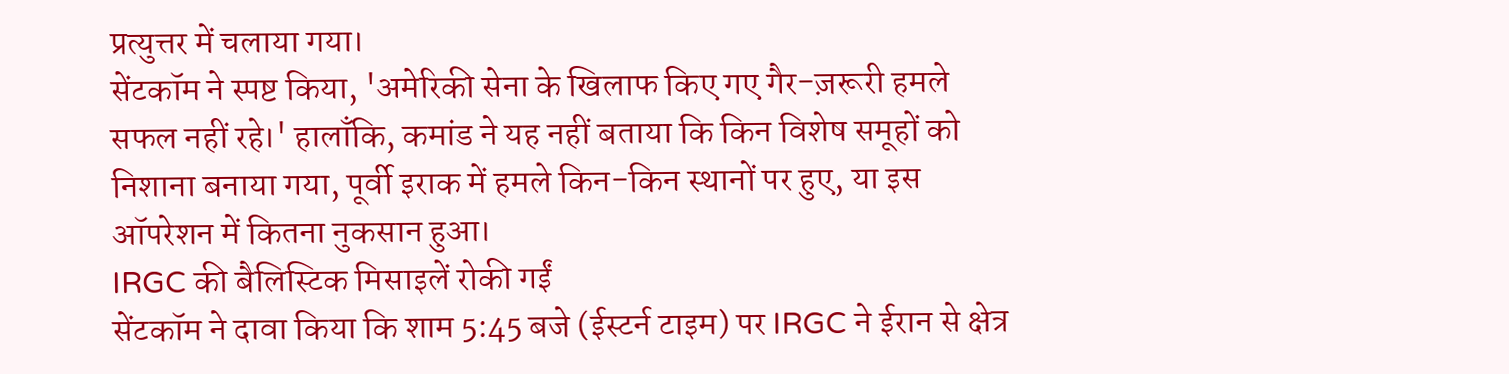प्रत्युत्तर में चलाया गया।
सेंटकॉम ने स्पष्ट किया, 'अमेरिकी सेना के खिलाफ किए गए गैर-ज़रूरी हमले सफल नहीं रहे।' हालाँकि, कमांड ने यह नहीं बताया कि किन विशेष समूहों को निशाना बनाया गया, पूर्वी इराक में हमले किन-किन स्थानों पर हुए, या इस ऑपरेशन में कितना नुकसान हुआ।
IRGC की बैलिस्टिक मिसाइलें रोकी गईं
सेंटकॉम ने दावा किया कि शाम 5:45 बजे (ईस्टर्न टाइम) पर IRGC ने ईरान से क्षेत्र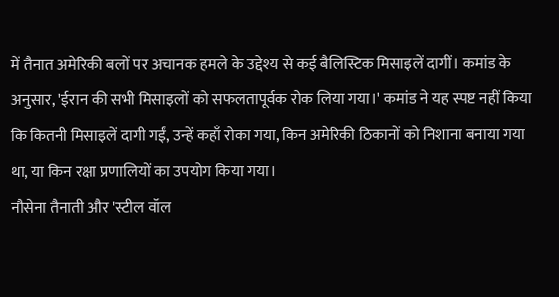में तैनात अमेरिकी बलों पर अचानक हमले के उद्देश्य से कई बैलिस्टिक मिसाइलें दागीं। कमांड के अनुसार, 'ईरान की सभी मिसाइलों को सफलतापूर्वक रोक लिया गया।' कमांड ने यह स्पष्ट नहीं किया कि कितनी मिसाइलें दागी गईं, उन्हें कहाँ रोका गया, किन अमेरिकी ठिकानों को निशाना बनाया गया था, या किन रक्षा प्रणालियों का उपयोग किया गया।
नौसेना तैनाती और 'स्टील वॉल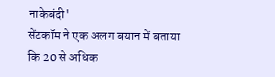नाकेबंदी'
सेंटकॉम ने एक अलग बयान में बताया कि 20 से अधिक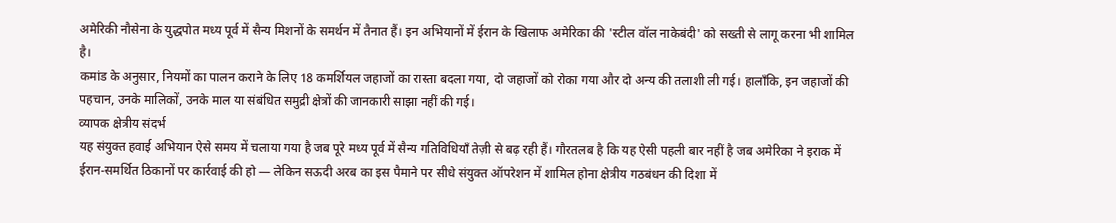अमेरिकी नौसेना के युद्धपोत मध्य पूर्व में सैन्य मिशनों के समर्थन में तैनात हैं। इन अभियानों में ईरान के खिलाफ अमेरिका की 'स्टील वॉल नाकेबंदी' को सख्ती से लागू करना भी शामिल है।
कमांड के अनुसार, नियमों का पालन कराने के लिए 18 कमर्शियल जहाजों का रास्ता बदला गया, दो जहाजों को रोका गया और दो अन्य की तलाशी ली गई। हालाँकि, इन जहाजों की पहचान, उनके मालिकों, उनके माल या संबंधित समुद्री क्षेत्रों की जानकारी साझा नहीं की गई।
व्यापक क्षेत्रीय संदर्भ
यह संयुक्त हवाई अभियान ऐसे समय में चलाया गया है जब पूरे मध्य पूर्व में सैन्य गतिविधियाँ तेज़ी से बढ़ रही हैं। गौरतलब है कि यह ऐसी पहली बार नहीं है जब अमेरिका ने इराक में ईरान-समर्थित ठिकानों पर कार्रवाई की हो — लेकिन सऊदी अरब का इस पैमाने पर सीधे संयुक्त ऑपरेशन में शामिल होना क्षेत्रीय गठबंधन की दिशा में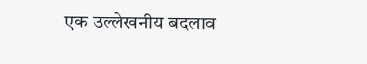एक उल्लेखनीय बदलाव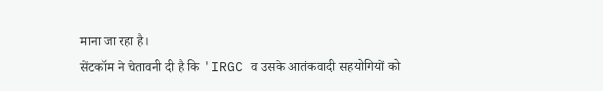माना जा रहा है।
सेंटकॉम ने चेतावनी दी है कि 'IRGC व उसके आतंकवादी सहयोगियों को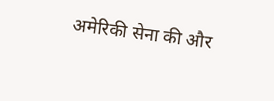अमेरिकी सेना की और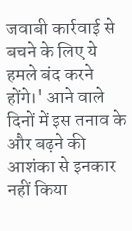जवाबी कार्रवाई से बचने के लिए ये हमले बंद करने होंगे।' आने वाले दिनों में इस तनाव के और बढ़ने की आशंका से इनकार नहीं किया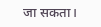जा सकता।